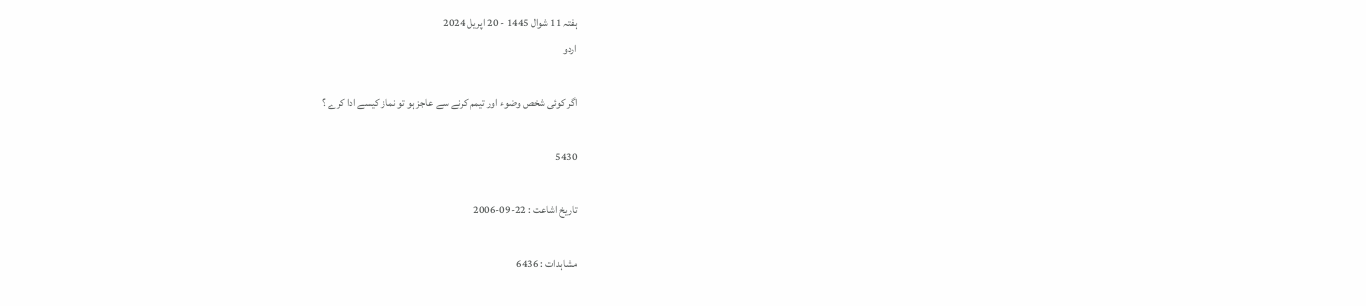ہفتہ 11 شوال 1445 - 20 اپریل 2024
اردو

اگر كوئى شخص وضوء اور تيمم كرنے سے عاجز ہو تو نماز كيسے ادا كرے ؟

5430

تاریخ اشاعت : 22-09-2006

مشاہدات : 6436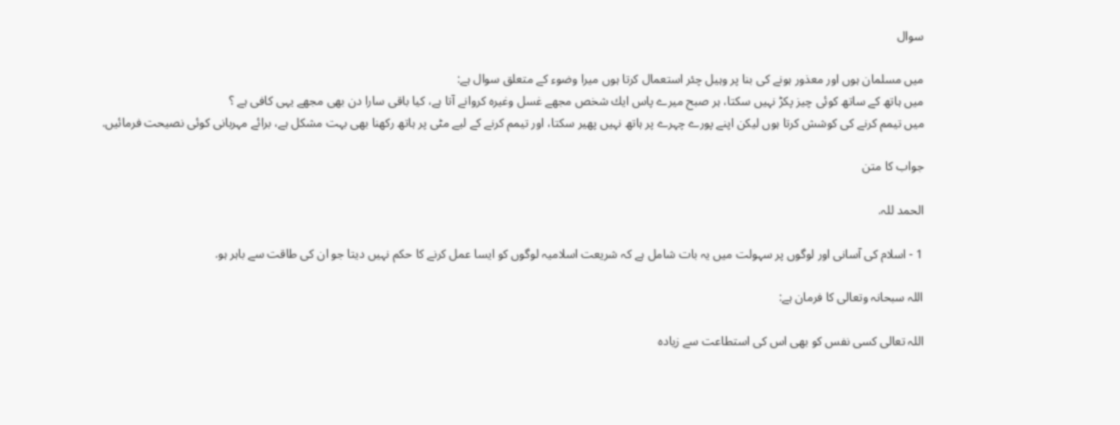سوال

ميں مسلمان ہوں اور معذور ہونے كى بنا پر وہيل چئر استعمال كرتا ہوں ميرا وضوء كے متعلق سوال ہے:
ميں ہاتھ كے ساتھ كوئى چيز پكڑ نہيں سكتا، ہر صبح ميرے پاس ايك شخص مجھے غسل وغيرہ كروانے آتا ہے، كيا باقى سارا دن بھى مجھے يہى كافى ہے ؟
ميں تيمم كرنے كى كوشش كرتا ہوں ليكن اپنے پورے چہرے پر ہاتھ نہيں پھير سكتا، اور تيمم كرنے كے ليے مٹى پر ہاتھ ركھنا بھى بہت مشكل ہے، برائے مہربانى كوئى نصيحت فرمائيں.

جواب کا متن

الحمد للہ.

1 - اسلام كى آسانى اور لوگوں پر سہولت ميں يہ بات شامل ہے كہ شريعت اسلاميہ لوگوں كو ايسا عمل كرنے كا حكم نہيں ديتا جو ان كى طاقت سے باہر ہو.

اللہ سبحانہ وتعالى كا فرمان ہے:

اللہ تعالى كسى نفس كو بھى اس كى استطاعت سے زيادہ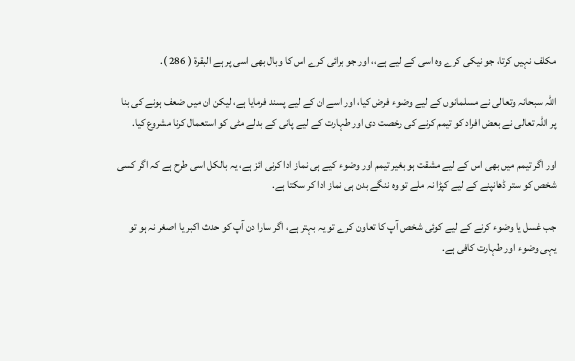مكلف نہيں كرتا، جو نيكى كرے وہ اسى كے ليے ہے،، اور جو برائى كرے اس كا وبال بھى اسى پر ہے البقرۃ ( 286 ).

اللہ سبحانہ وتعالى نے مسلمانوں كے ليے وضوء فرض كيا، اور اسے ان كے ليے پسند فرمايا ہے، ليكن ان ميں ضعف ہونے كى بنا پر اللہ تعالى نے بعض افراد كو تيمم كرنے كى رخصت دى اور طہارت كے ليے پانى كے بدلے مٹى كو استعمال كرنا مشروع كيا.

اور اگر تيمم ميں بھى اس كے ليے مشقت ہو بغير تيمم اور وضوء كيے ہى نماز ادا كرنى ائز ہے، يہ بالكل اسى طرح ہے كہ اگر كسى شخص كو ستر ڈھانپنے كے ليے كپڑا نہ ملے تو وہ ننگے بدن ہى نماز ادا كر سكتا ہے.

جب غسل يا وضوء كرنے كے ليے كوئى شخص آپ كا تعاون كرے تو يہ بہتر ہے، اگر سارا دن آپ كو حدث اكبر يا اصغر نہ ہو تو يہى وضوء اور طہارت كافى ہے.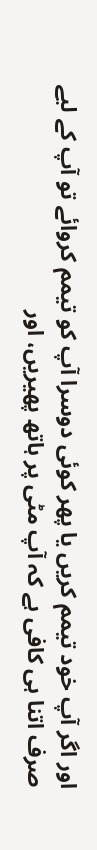اور اگر آپ خود تيمم كريں يا پھر كوئى دوسرا آپ كو تيمم كروائے تو آپ كے ليے صرف اتنا ہى كافى ہے كہ آپ مٹى پر ہاتھ پھيريں، اور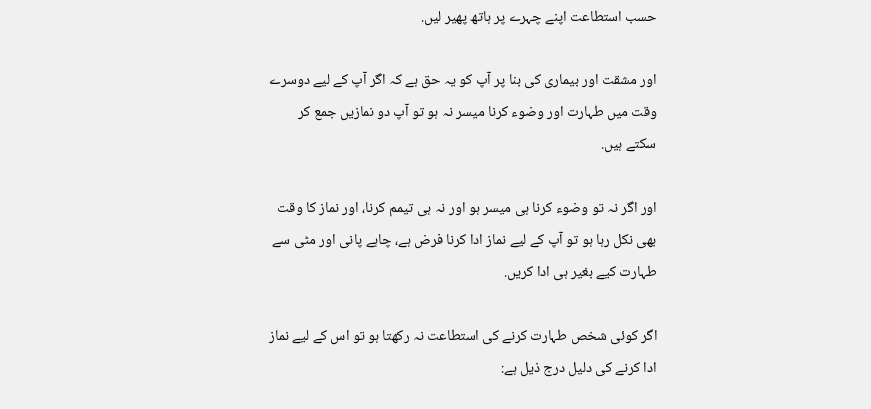حسب استطاعت اپنے چہرے پر ہاتھ پھير ليں.

اور مشقت اور بيمارى كى بنا پر آپ كو يہ حق ہے كہ اگر آپ كے ليے دوسرے وقت ميں طہارت اور وضوء كرنا ميسر نہ ہو تو آپ دو نمازيں جمع كر سكتے ہيں.

اور اگر نہ تو وضوء كرنا ہى ميسر ہو اور نہ ہى تيمم كرنا، اور نماز كا وقت بھى نكل رہا ہو تو آپ كے ليے نماز ادا كرنا فرض ہے، چاہے پانى اور مٹى سے طہارت كيے بغير ہى ادا كريں.

اگر كوئى شخص طہارت كرنے كى استطاعت نہ ركھتا ہو تو اس كے ليے نماز ادا كرنے كى دليل درج ذيل ہے: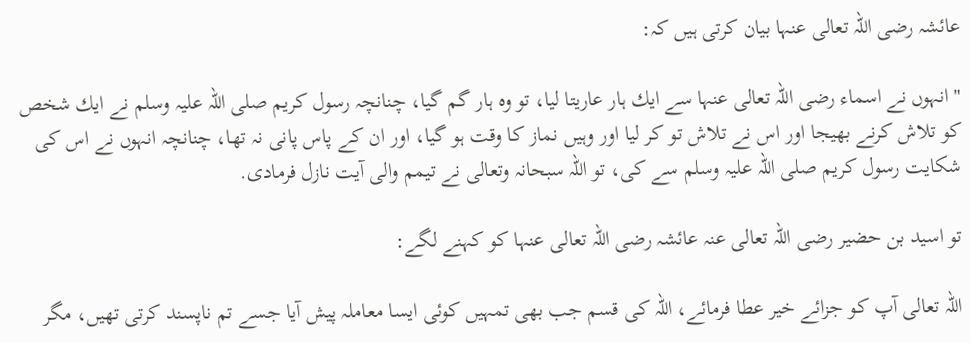عائشہ رضى اللہ تعالى عنہا بيان كرتى ہيں كہ:

" انہوں نے اسماء رضى اللہ تعالى عنہا سے ايك ہار عاريتا ليا، تو وہ ہار گم گيا، چنانچہ رسول كريم صلى اللہ عليہ وسلم نے ايك شخص كو تلاش كرنے بھيجا اور اس نے تلاش تو كر ليا اور وہيں نماز كا وقت ہو گيا، اور ان كے پاس پانى نہ تھا، چنانچہ انہوں نے اس كى شكايت رسول كريم صلى اللہ عليہ وسلم سے كى، تو اللہ سبحانہ وتعالى نے تيمم والى آيت نازل فرمادى.

تو اسيد بن حضير رضى اللہ تعالى عنہ عائشہ رضى اللہ تعالى عنہا كو كہنے لگے:

اللہ تعالى آپ كو جزائے خير عطا فرمائے، اللہ كى قسم جب بھى تمہيں كوئى ايسا معاملہ پيش آيا جسے تم ناپسند كرتى تھيں، مگر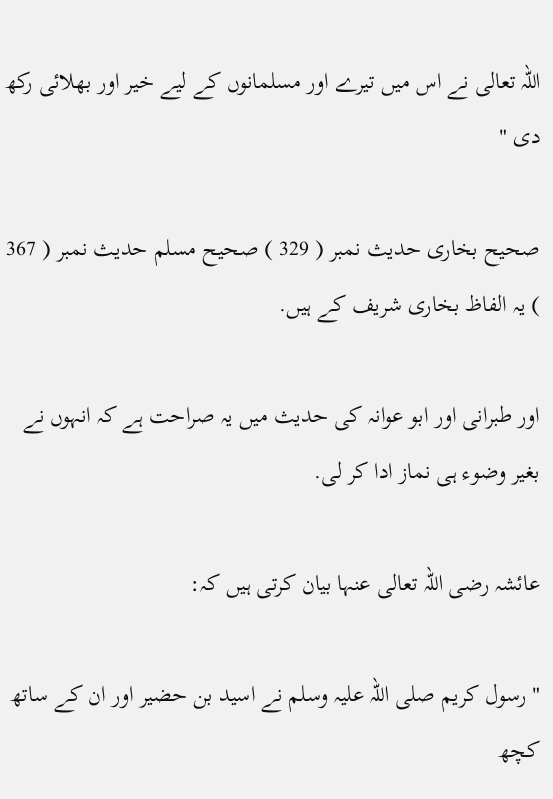اللہ تعالى نے اس ميں تيرے اور مسلمانوں كے ليے خير اور بھلائى ركھ دى "

صحيح بخارى حديث نمبر ( 329 ) صحيح مسلم حديث نمبر ( 367 ) يہ الفاظ بخارى شريف كے ہيں.

اور طبرانى اور ابو عوانہ كى حديث ميں يہ صراحت ہے كہ انہوں نے بغير وضوء ہى نماز ادا كر لى.

عائشہ رضى اللہ تعالى عنہا بيان كرتى ہيں كہ:

" رسول كريم صلى اللہ عليہ وسلم نے اسيد بن حضير اور ان كے ساتھ كچھ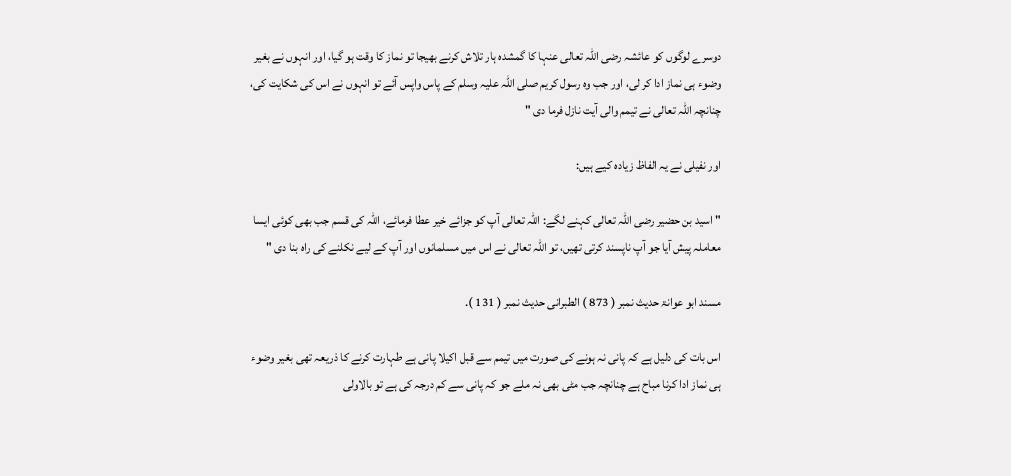دوسرے لوگوں كو عائشہ رضى اللہ تعالى عنہا كا گمشدہ ہار تلاش كرنے بھيجا تو نماز كا وقت ہو گيا، اور انہوں نے بغير وضوء ہى نماز ادا كر لى، اور جب وہ رسول كريم صلى اللہ عليہ وسلم كے پاس واپس آئے تو انہوں نے اس كى شكايت كى، چنانچہ اللہ تعالى نے تيمم والى آيت نازل فرما دى "

اور نفيلى نے يہ الفاظ زيادہ كيے ہيں:

" اسيد بن حضير رضى اللہ تعالى كہنے لگے: اللہ تعالى آپ كو جزائے خير عطا فرمائے، اللہ كى قسم جب بھى كوئى ايسا معاملہ پيش آيا جو آپ ناپسند كرتى تھيں، تو اللہ تعالى نے اس ميں مسلمانوں اور آپ كے ليے نكلنے كى راہ بنا دى "

مسند ابو عوانۃ حديث نمبر ( 873 ) الطبرانى حديث نمبر ( 131 ).

اس بات كى دليل ہے كہ پانى نہ ہونے كى صورت ميں تيمم سے قبل اكيلا پانى ہے طہارت كرنے كا ذريعہ تھى بغير وضوء ہى نماز ادا كرنا مباح ہے چنانچہ جب مٹى بھى نہ ملے جو كہ پانى سے كم درجہ كى ہے تو بالاولى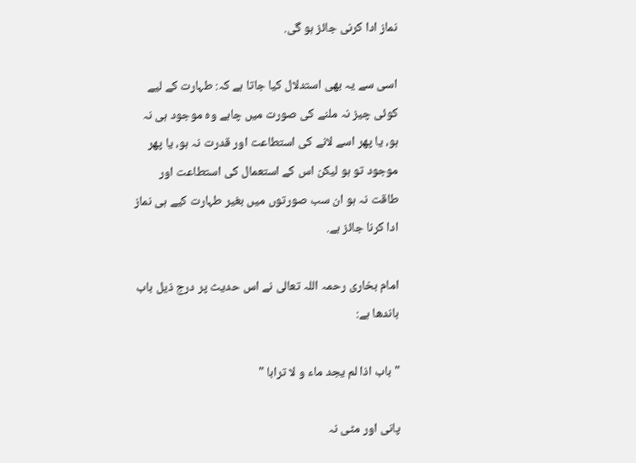نماز ادا كرنى جائز ہو گى.

اسى سے يہ بھى استدلال كيا جاتا ہے كہ: طہارت كے ليے كوئى چيز نہ ملنے كى صورت ميں چاہے وہ موجود ہى نہ ہو، يا پھر اسے لانے كى استطاعت اور قدرت نہ ہو، يا پھر موجود تو ہو ليكن اس كے استعمال كى استطاعت اور طاقت نہ ہو ان سب صورتوں ميں بغير طہارت كيے ہى نماز ادا كرنا جائز ہے.

امام بخارى رحمہ اللہ تعالى نے اس حديث پر درج ذيل باب باندھا ہے:

" باب اذا لم يجد ماء و لا ترابا "

پانى اور مٹى نہ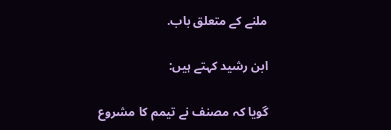ملنے كے متعلق باب.

ابن رشيد كہتے ہيں:

گويا كہ مصنف نے تيمم كا مشروع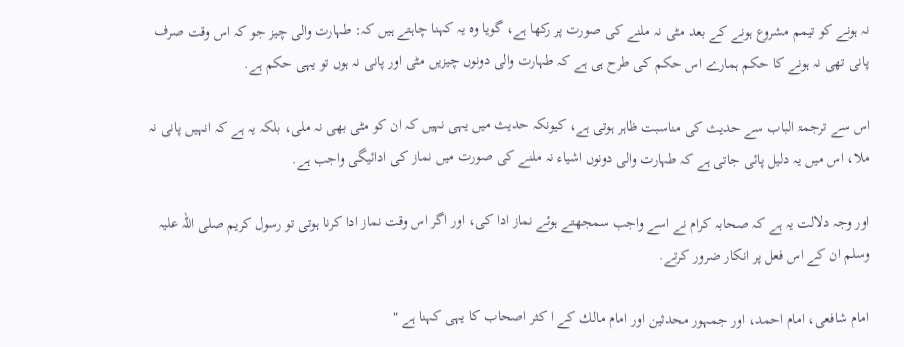نہ ہونے كو تيمم مشروع ہونے كے بعد مٹى نہ ملنے كى صورت پر ركھا ہے، گويا وہ يہ كہنا چاہتے ہيں كہ: طہارت والى چيز جو كہ اس وقت صرف پانى تھى نہ ہونے كا حكم ہمارے اس حكم كى طرح ہى ہے كہ طہارت والى دونوں چيزيں مٹى اور پانى نہ ہوں تو يہى حكم ہے.

اس سے ترجمۃ الباب سے حديث كى مناسبت ظاہر ہوتى ہے، كيونكہ حديث ميں يہى نہيں كہ ان كو مٹى بھى نہ ملى، بلكہ يہ ہے كہ انہيں پانى نہ ملا، اس ميں يہ دليل پائى جاتى ہے كہ طہارت والى دونوں اشياء نہ ملنے كى صورت ميں نماز كى ادائيگى واجب ہے.

اور وجہ دلالت يہ ہے كہ صحابہ كرام نے اسے واجب سمجھتے ہوئے نماز ادا كى، اور اگر اس وقت نماز ادا كرنا ہوتى تو رسول كريم صلى اللہ عليہ وسلم ان كے اس فعل پر انكار ضرور كرتے.

امام شافعى، امام احمد، اور جمہور محدثين اور امام مالك كے ا كثر اصحاب كا يہى كہنا ہے "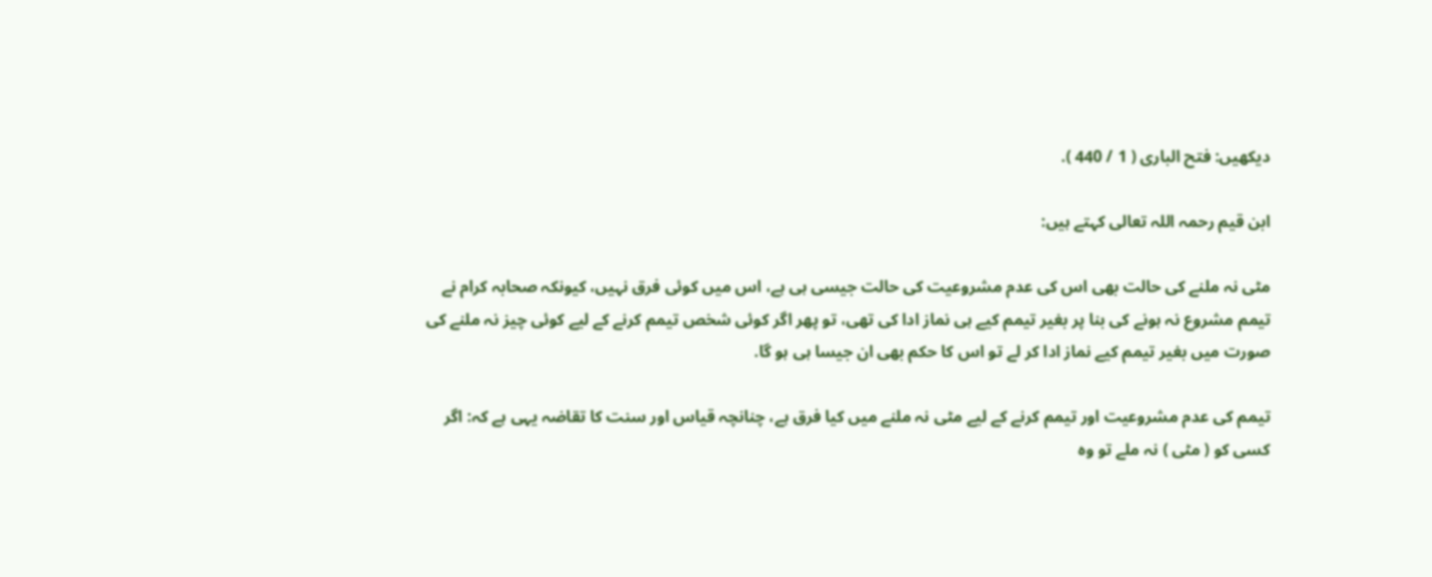ديكھيں: فتح البارى ( 1 / 440 ).

ابن قيم رحمہ اللہ تعالى كہتے ہيں:

مٹى نہ ملنے كى حالت بھى اس كى عدم مشروعيت كى حالت جيسى ہى ہے، اس ميں كوئى فرق نہيں، كيونكہ صحابہ كرام نے تيمم مشروع نہ ہونے كى بنا پر بغير تيمم كيے ہى نماز ادا كى تھى، تو پھر اگر كوئى شخص تيمم كرنے كے ليے كوئى چيز نہ ملنے كى صورت ميں بغير تيمم كيے نماز ادا كر لے تو اس كا حكم بھى ان جيسا ہى ہو گا.

تيمم كى عدم مشروعيت اور تيمم كرنے كے ليے مٹى نہ ملنے ميں كيا فرق ہے، چنانچہ قياس اور سنت كا تقاضہ يہى ہے كہ: اگر كسى كو ( مٹى ) نہ ملے تو وہ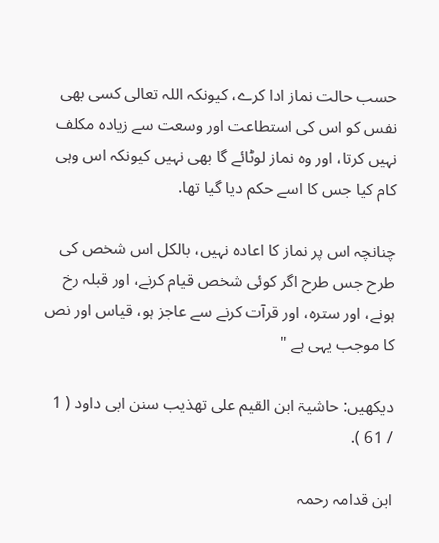حسب حالت نماز ادا كرے، كيونكہ اللہ تعالى كسى بھى نفس كو اس كى استطاعت اور وسعت سے زيادہ مكلف نہيں كرتا، اور وہ نماز لوٹائے گا بھى نہيں كيونكہ اس وہى كام كيا جس كا اسے حكم ديا گيا تھا.

چنانچہ اس پر نماز كا اعادہ نہيں، بالكل اس شخص كى طرح جس طرح اگر كوئى شخص قيام كرنے، اور قبلہ رخ ہونے، اور سترہ، اور قرآت كرنے سے عاجز ہو، قياس اور نص كا موجب يہى ہے "

ديكھيں: حاشيۃ ابن القيم على تھذيب سنن ابى داود ( 1 / 61 ).

ابن قدامہ رحمہ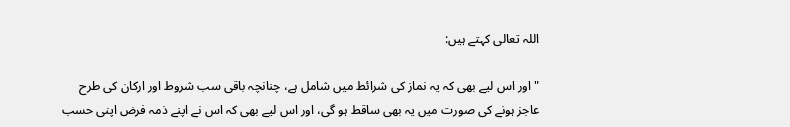اللہ تعالى كہتے ہيں:

" اور اس ليے بھى كہ يہ نماز كى شرائط ميں شامل ہے، چنانچہ باقى سب شروط اور اركان كى طرح عاجز ہونے كى صورت ميں يہ بھى ساقط ہو گى، اور اس ليے بھى كہ اس نے اپنے ذمہ فرض اپنى حسب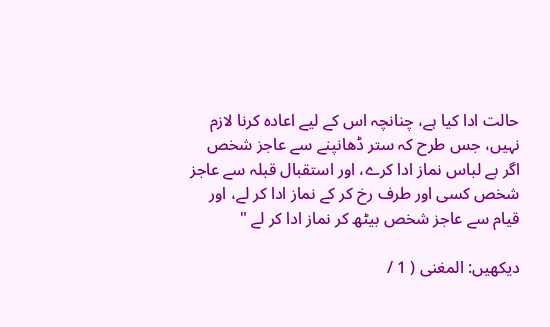حالت ادا كيا ہے، چنانچہ اس كے ليے اعادہ كرنا لازم نہيں، جس طرح كہ ستر ڈھانپنے سے عاجز شخص اگر بے لباس نماز ادا كرے، اور استقبال قبلہ سے عاجز شخص كسى اور طرف رخ كر كے نماز ادا كر لے، اور قيام سے عاجز شخص بيٹھ كر نماز ادا كر لے "

ديكھيں: المغنى ( 1 /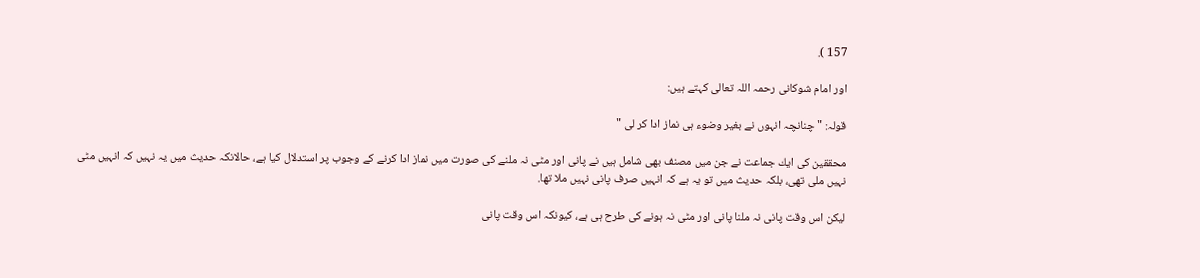157 ).

اور امام شوكانى رحمہ اللہ تعالى كہتے ہيں:

قولہ: " چنانچہ انہوں نے بغير وضوء ہى نماز ادا كر لى "

محققين كى ايك جماعت نے جن ميں مصنف بھى شامل ہيں نے پانى اور مٹى نہ ملنے كى صورت ميں نماز ادا كرنے كے وجوب پر استدلال كيا ہے، حالانكہ حديث ميں يہ نہيں كہ انہيں مٹى نہيں ملى تھى، بلكہ حديث ميں تو يہ ہے كہ انہيں صرف پانى نہيں ملا تھا.

ليكن اس وقت پانى نہ ملنا پانى اور مٹى نہ ہونے كى طرح ہى ہے، كيونكہ اس وقت پانى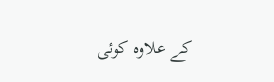كے علاوہ كوئى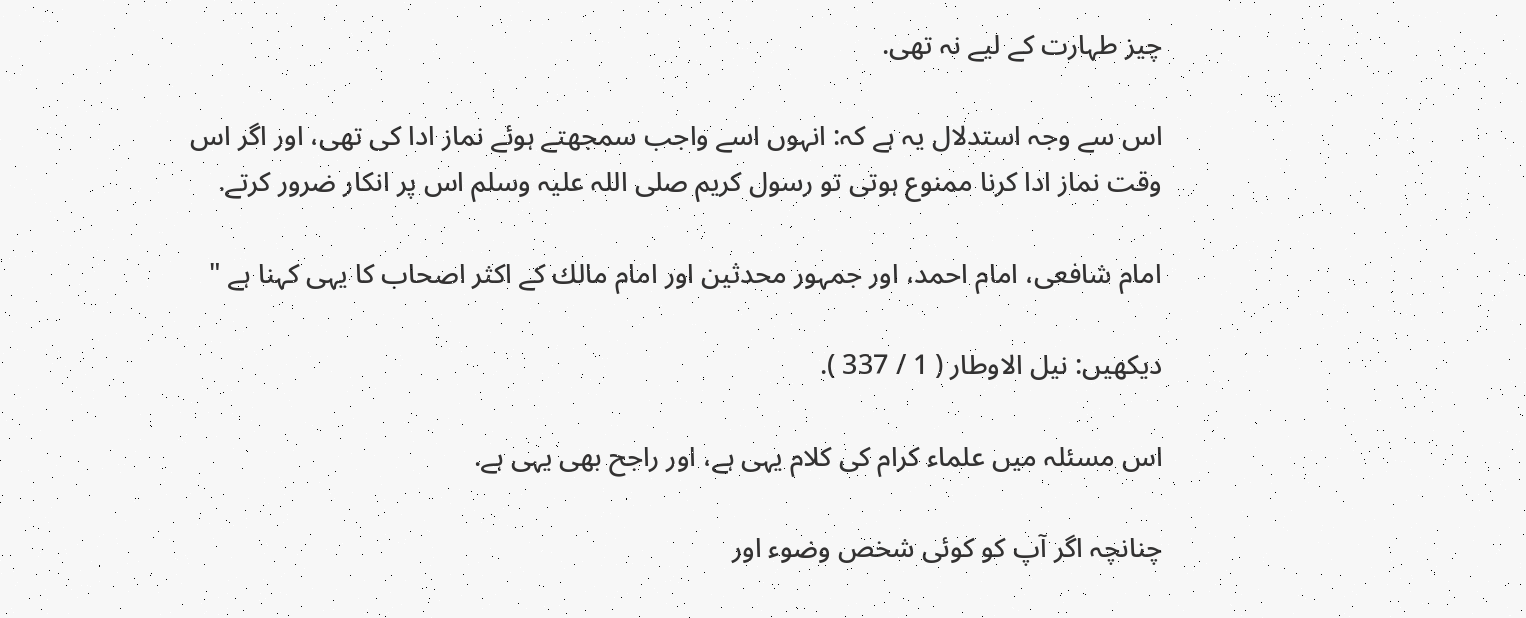چيز طہارت كے ليے نہ تھى.

اس سے وجہ استدلال يہ ہے كہ: انہوں اسے واجب سمجھتے ہوئے نماز ادا كى تھى، اور اگر اس وقت نماز ادا كرنا ممنوع ہوتى تو رسول كريم صلى اللہ عليہ وسلم اس پر انكار ضرور كرتے.

امام شافعى، امام احمد، اور جمہور محدثين اور امام مالك كے اكثر اصحاب كا يہى كہنا ہے "

ديكھيں: نيل الاوطار ( 1 / 337 ).

اس مسئلہ ميں علماء كرام كى كلام يہى ہے، اور راجح بھى يہى ہے.

چنانچہ اگر آپ كو كوئى شخص وضوء اور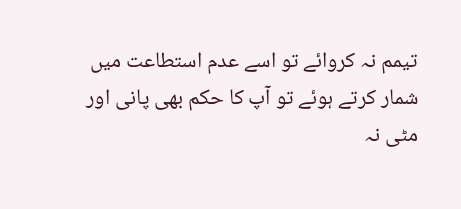تيمم نہ كروائے تو اسے عدم استطاعت ميں شمار كرتے ہوئے تو آپ كا حكم بھى پانى اور مٹى نہ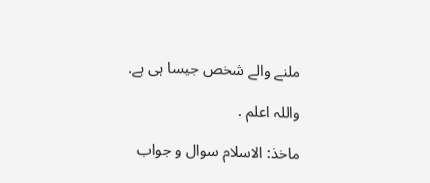ملنے والے شخص جيسا ہى ہے.

واللہ اعلم .

ماخذ: الاسلام سوال و جواب